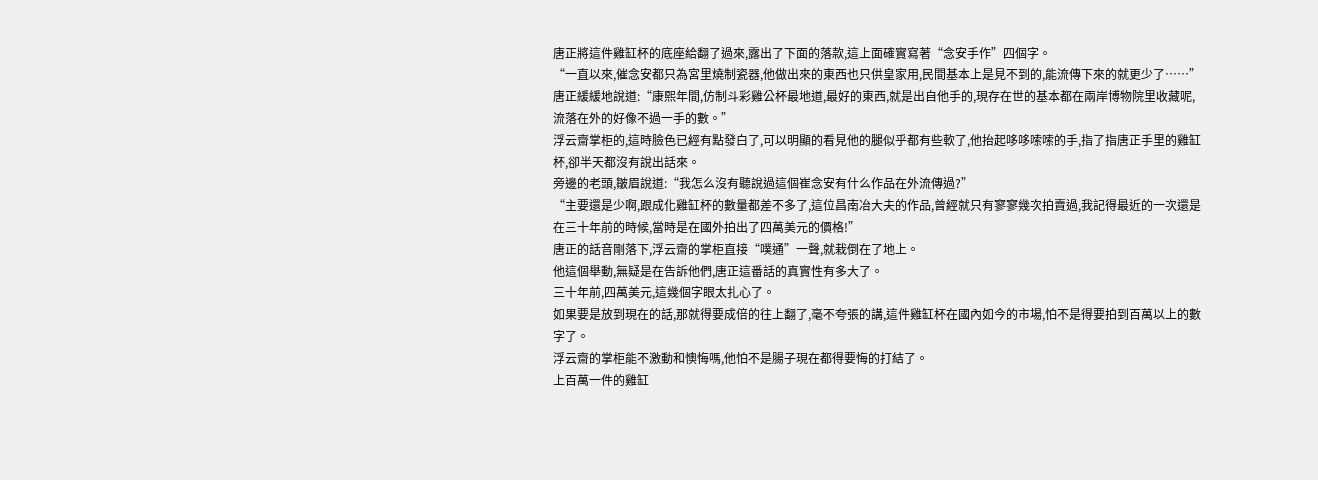唐正將這件雞缸杯的底座給翻了過來,露出了下面的落款,這上面確實寫著“念安手作”四個字。
“一直以來,催念安都只為宮里燒制瓷器,他做出來的東西也只供皇家用,民間基本上是見不到的,能流傳下來的就更少了……”
唐正緩緩地說道:“康熙年間,仿制斗彩雞公杯最地道,最好的東西,就是出自他手的,現存在世的基本都在兩岸博物院里收藏呢,流落在外的好像不過一手的數。”
浮云齋掌柜的,這時臉色已經有點發白了,可以明顯的看見他的腿似乎都有些軟了,他抬起哆哆嗦嗦的手,指了指唐正手里的雞缸杯,卻半天都沒有說出話來。
旁邊的老頭,皺眉說道:“我怎么沒有聽說過這個崔念安有什么作品在外流傳過?”
“主要還是少啊,跟成化雞缸杯的數量都差不多了,這位昌南冶大夫的作品,曾經就只有寥寥幾次拍賣過,我記得最近的一次還是在三十年前的時候,當時是在國外拍出了四萬美元的價格!”
唐正的話音剛落下,浮云齋的掌柜直接“噗通”一聲,就栽倒在了地上。
他這個舉動,無疑是在告訴他們,唐正這番話的真實性有多大了。
三十年前,四萬美元,這幾個字眼太扎心了。
如果要是放到現在的話,那就得要成倍的往上翻了,毫不夸張的講,這件雞缸杯在國內如今的市場,怕不是得要拍到百萬以上的數字了。
浮云齋的掌柜能不激動和懊悔嗎,他怕不是腸子現在都得要悔的打結了。
上百萬一件的雞缸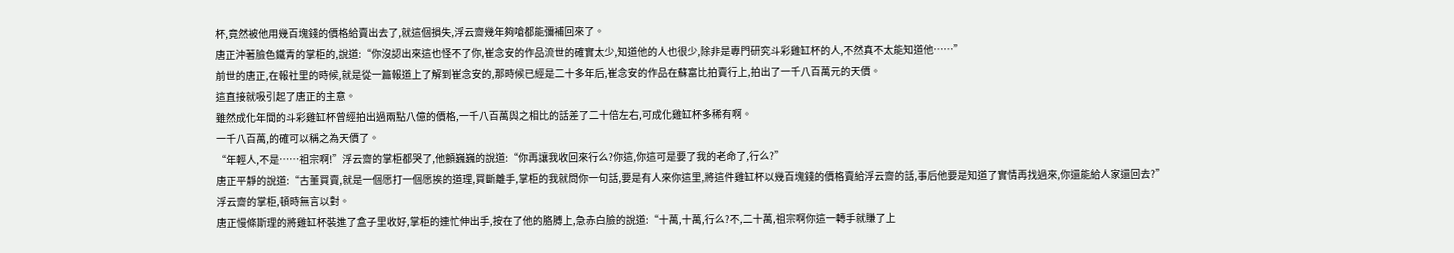杯,竟然被他用幾百塊錢的價格給賣出去了,就這個損失,浮云齋幾年夠嗆都能彌補回來了。
唐正沖著臉色鐵青的掌柜的,說道:“你沒認出來這也怪不了你,崔念安的作品流世的確實太少,知道他的人也很少,除非是專門研究斗彩雞缸杯的人,不然真不太能知道他……”
前世的唐正,在報社里的時候,就是從一篇報道上了解到崔念安的,那時候已經是二十多年后,崔念安的作品在蘇富比拍賣行上,拍出了一千八百萬元的天價。
這直接就吸引起了唐正的主意。
雖然成化年間的斗彩雞缸杯曾經拍出過兩點八億的價格,一千八百萬與之相比的話差了二十倍左右,可成化雞缸杯多稀有啊。
一千八百萬,的確可以稱之為天價了。
“年輕人,不是……祖宗啊!”浮云齋的掌柜都哭了,他顫巍巍的說道:“你再讓我收回來行么?你這,你這可是要了我的老命了,行么?”
唐正平靜的說道:“古董買賣,就是一個愿打一個愿挨的道理,買斷離手,掌柜的我就問你一句話,要是有人來你這里,將這件雞缸杯以幾百塊錢的價格賣給浮云齋的話,事后他要是知道了實情再找過來,你還能給人家還回去?”
浮云齋的掌柜,頓時無言以對。
唐正慢條斯理的將雞缸杯裝進了盒子里收好,掌柜的連忙伸出手,按在了他的胳膊上,急赤白臉的說道:“十萬,十萬,行么?不,二十萬,祖宗啊你這一轉手就賺了上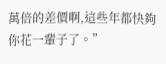萬倍的差價啊,這些年都快夠你花一輩子了。”